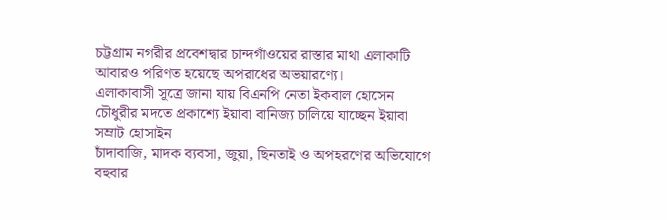চট্টগ্রাম নগরীর প্রবেশদ্বার চান্দগাঁওয়ের রাস্তার মাথা এলাকাটি আবারও পরিণত হয়েছে অপরাধের অভয়ারণ্যে।
এলাকাবাসী সূত্রে জানা যায় বিএনপি নেতা ইকবাল হোসেন চৌধুরীর মদতে প্রকাশ্যে ইয়াবা বানিজ্য চালিয়ে যাচ্ছেন ইয়াবা সম্রাট হোসাইন
চাঁদাবাজি, মাদক ব্যবসা, জুয়া, ছিনতাই ও অপহরণের অভিযোগে বহুবার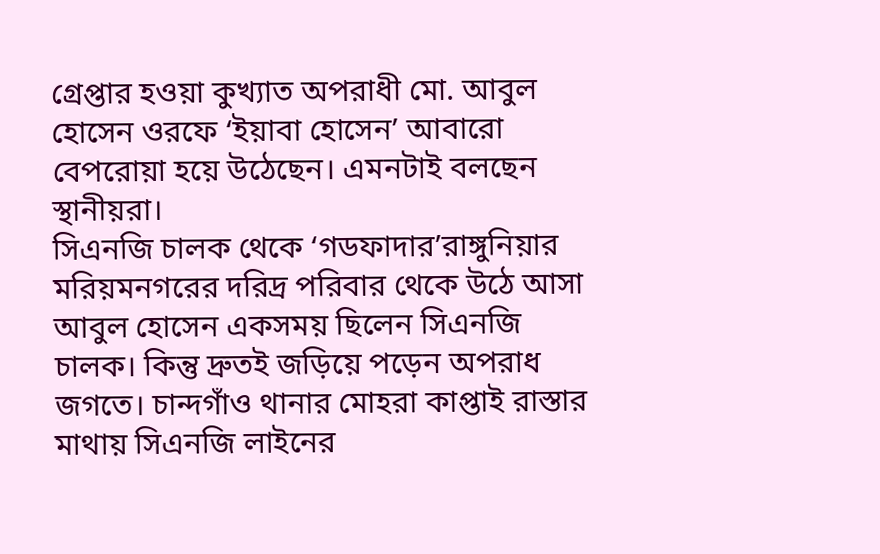গ্রেপ্তার হওয়া কুখ্যাত অপরাধী মো. আবুল হোসেন ওরফে ‘ইয়াবা হোসেন’ আবারো বেপরোয়া হয়ে উঠেছেন। এমনটাই বলছেন স্থানীয়রা।
সিএনজি চালক থেকে ‘গডফাদার’রাঙ্গুনিয়ার মরিয়মনগরের দরিদ্র পরিবার থেকে উঠে আসা আবুল হোসেন একসময় ছিলেন সিএনজি চালক। কিন্তু দ্রুতই জড়িয়ে পড়েন অপরাধ জগতে। চান্দগাঁও থানার মোহরা কাপ্তাই রাস্তার মাথায় সিএনজি লাইনের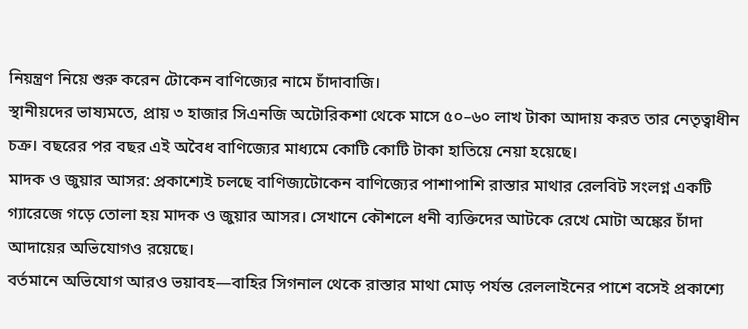নিয়ন্ত্রণ নিয়ে শুরু করেন টোকেন বাণিজ্যের নামে চাঁদাবাজি।
স্থানীয়দের ভাষ্যমতে, প্রায় ৩ হাজার সিএনজি অটোরিকশা থেকে মাসে ৫০–৬০ লাখ টাকা আদায় করত তার নেতৃত্বাধীন চক্র। বছরের পর বছর এই অবৈধ বাণিজ্যের মাধ্যমে কোটি কোটি টাকা হাতিয়ে নেয়া হয়েছে।
মাদক ও জুয়ার আসর: প্রকাশ্যেই চলছে বাণিজ্যটোকেন বাণিজ্যের পাশাপাশি রাস্তার মাথার রেলবিট সংলগ্ন একটি গ্যারেজে গড়ে তোলা হয় মাদক ও জুয়ার আসর। সেখানে কৌশলে ধনী ব্যক্তিদের আটকে রেখে মোটা অঙ্কের চাঁদা আদায়ের অভিযোগও রয়েছে।
বর্তমানে অভিযোগ আরও ভয়াবহ—বাহির সিগনাল থেকে রাস্তার মাথা মোড় পর্যন্ত রেললাইনের পাশে বসেই প্রকাশ্যে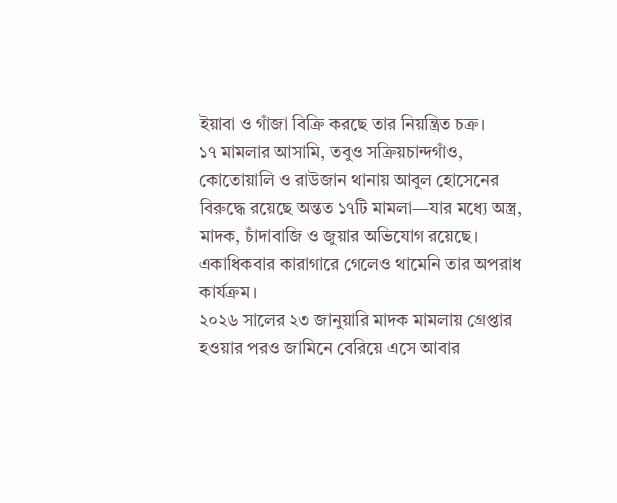ইয়াবা ও গাঁজা বিক্রি করছে তার নিয়ন্ত্রিত চক্র।
১৭ মামলার আসামি, তবুও সক্রিয়চান্দগাঁও, কোতোয়ালি ও রাউজান থানায় আবুল হোসেনের বিরুদ্ধে রয়েছে অন্তত ১৭টি মামলা—যার মধ্যে অস্ত্র, মাদক, চাঁদাবাজি ও জুয়ার অভিযোগ রয়েছে। একাধিকবার কারাগারে গেলেও থামেনি তার অপরাধ কার্যক্রম।
২০২৬ সালের ২৩ জানুয়ারি মাদক মামলায় গ্রেপ্তার হওয়ার পরও জামিনে বেরিয়ে এসে আবার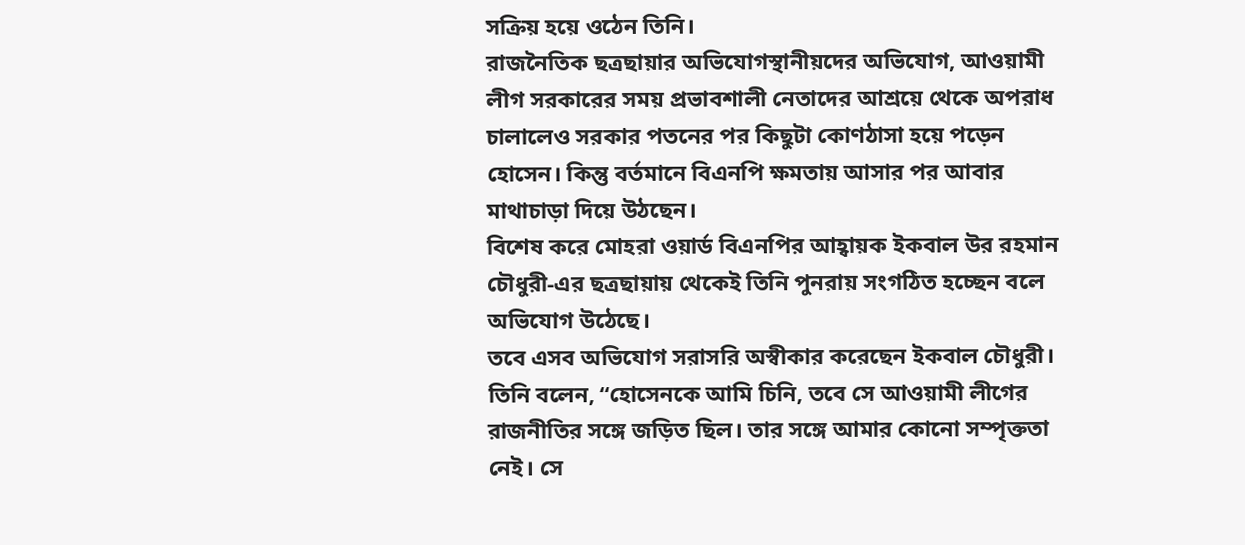সক্রিয় হয়ে ওঠেন তিনি।
রাজনৈতিক ছত্রছায়ার অভিযোগস্থানীয়দের অভিযোগ, আওয়ামী লীগ সরকারের সময় প্রভাবশালী নেতাদের আশ্রয়ে থেকে অপরাধ চালালেও সরকার পতনের পর কিছুটা কোণঠাসা হয়ে পড়েন হোসেন। কিন্তু বর্তমানে বিএনপি ক্ষমতায় আসার পর আবার মাথাচাড়া দিয়ে উঠছেন।
বিশেষ করে মোহরা ওয়ার্ড বিএনপির আহ্বায়ক ইকবাল উর রহমান চৌধুরী-এর ছত্রছায়ায় থেকেই তিনি পুনরায় সংগঠিত হচ্ছেন বলে অভিযোগ উঠেছে।
তবে এসব অভিযোগ সরাসরি অস্বীকার করেছেন ইকবাল চৌধুরী। তিনি বলেন, “হোসেনকে আমি চিনি, তবে সে আওয়ামী লীগের রাজনীতির সঙ্গে জড়িত ছিল। তার সঙ্গে আমার কোনো সম্পৃক্ততা নেই। সে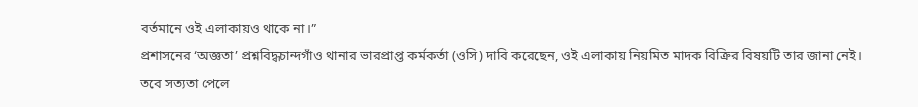বর্তমানে ওই এলাকায়ও থাকে না।”
প্রশাসনের ‘অজ্ঞতা’ প্রশ্নবিদ্ধচান্দগাঁও থানার ভারপ্রাপ্ত কর্মকর্তা (ওসি) দাবি করেছেন, ওই এলাকায় নিয়মিত মাদক বিক্রির বিষয়টি তার জানা নেই। তবে সত্যতা পেলে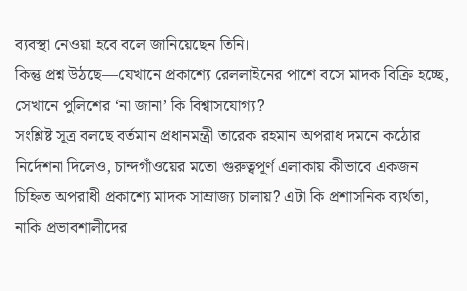ব্যবস্থা নেওয়া হবে বলে জানিয়েছেন তিনি।
কিন্তু প্রশ্ন উঠছে—যেখানে প্রকাশ্যে রেললাইনের পাশে বসে মাদক বিক্রি হচ্ছে, সেখানে পুলিশের ‘না জানা’ কি বিশ্বাসযোগ্য?
সংশ্লিষ্ট সূত্র বলছে বর্তমান প্রধানমন্ত্রী তারেক রহমান অপরাধ দমনে কঠোর নির্দেশনা দিলেও, চান্দগাঁওয়ের মতো গুরুত্বপূর্ণ এলাকায় কীভাবে একজন চিহ্নিত অপরাধী প্রকাশ্যে মাদক সাম্রাজ্য চালায়? এটা কি প্রশাসনিক ব্যর্থতা, নাকি প্রভাবশালীদের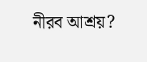নীরব আশ্রয়?